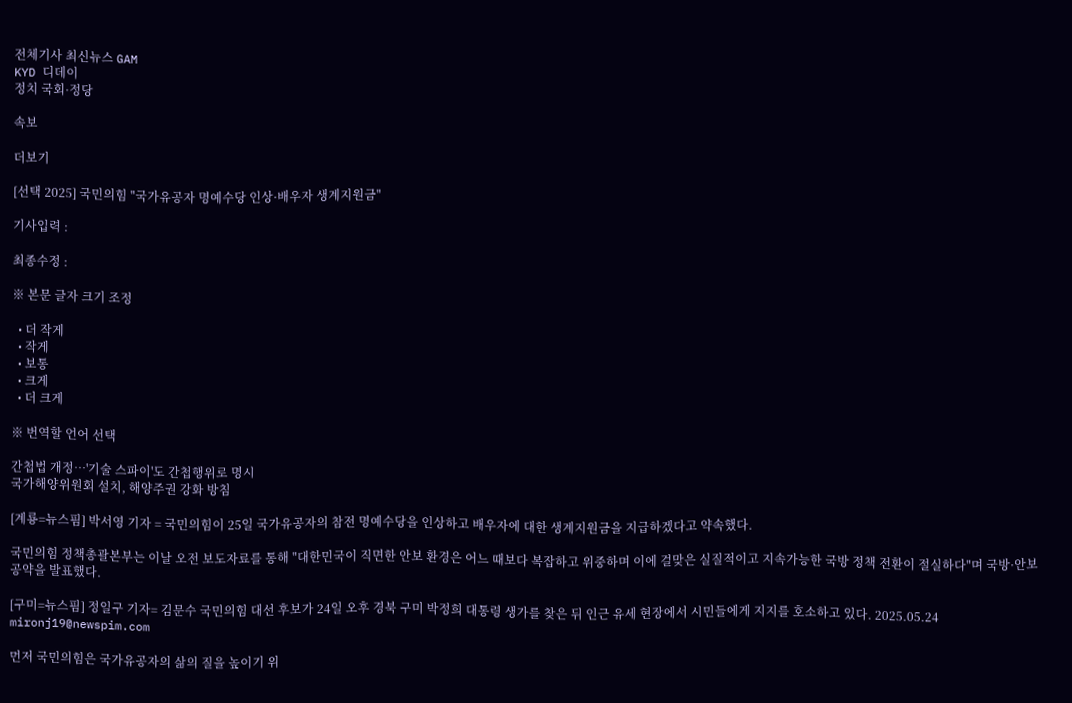전체기사 최신뉴스 GAM
KYD 디데이
정치 국회·정당

속보

더보기

[선택 2025] 국민의힘 "국가유공자 명예수당 인상·배우자 생계지원금"

기사입력 :

최종수정 :

※ 본문 글자 크기 조정

  • 더 작게
  • 작게
  • 보통
  • 크게
  • 더 크게

※ 번역할 언어 선택

간첩법 개정…'기술 스파이'도 간첩행위로 명시
국가해양위원회 설치, 해양주권 강화 방침

[계룡=뉴스핌] 박서영 기자 = 국민의힘이 25일 국가유공자의 참전 명예수당을 인상하고 배우자에 대한 생계지원금을 지급하겠다고 약속했다.

국민의힘 정책총괄본부는 이날 오전 보도자료를 통해 "대한민국이 직면한 안보 환경은 어느 때보다 복잡하고 위중하며 이에 걸맞은 실질적이고 지속가능한 국방 정책 전환이 절실하다"며 국방·안보 공약을 발표했다.

[구미=뉴스핌] 정일구 기자= 김문수 국민의힘 대선 후보가 24일 오후 경북 구미 박정희 대통령 생가를 찾은 뒤 인근 유세 현장에서 시민들에게 지지를 호소하고 있다. 2025.05.24 mironj19@newspim.com

먼저 국민의힘은 국가유공자의 삶의 질을 높이기 위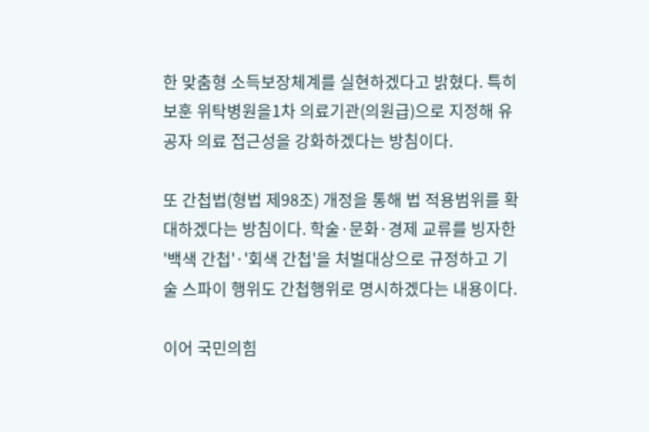한 맞춤형 소득보장체계를 실현하겠다고 밝혔다. 특히 보훈 위탁병원을1차 의료기관(의원급)으로 지정해 유공자 의료 접근성을 강화하겠다는 방침이다.

또 간첩법(형법 제98조) 개정을 통해 법 적용범위를 확대하겠다는 방침이다. 학술·문화·경제 교류를 빙자한 '백색 간첩'·'회색 간첩'을 처벌대상으로 규정하고 기술 스파이 행위도 간첩행위로 명시하겠다는 내용이다.

이어 국민의힘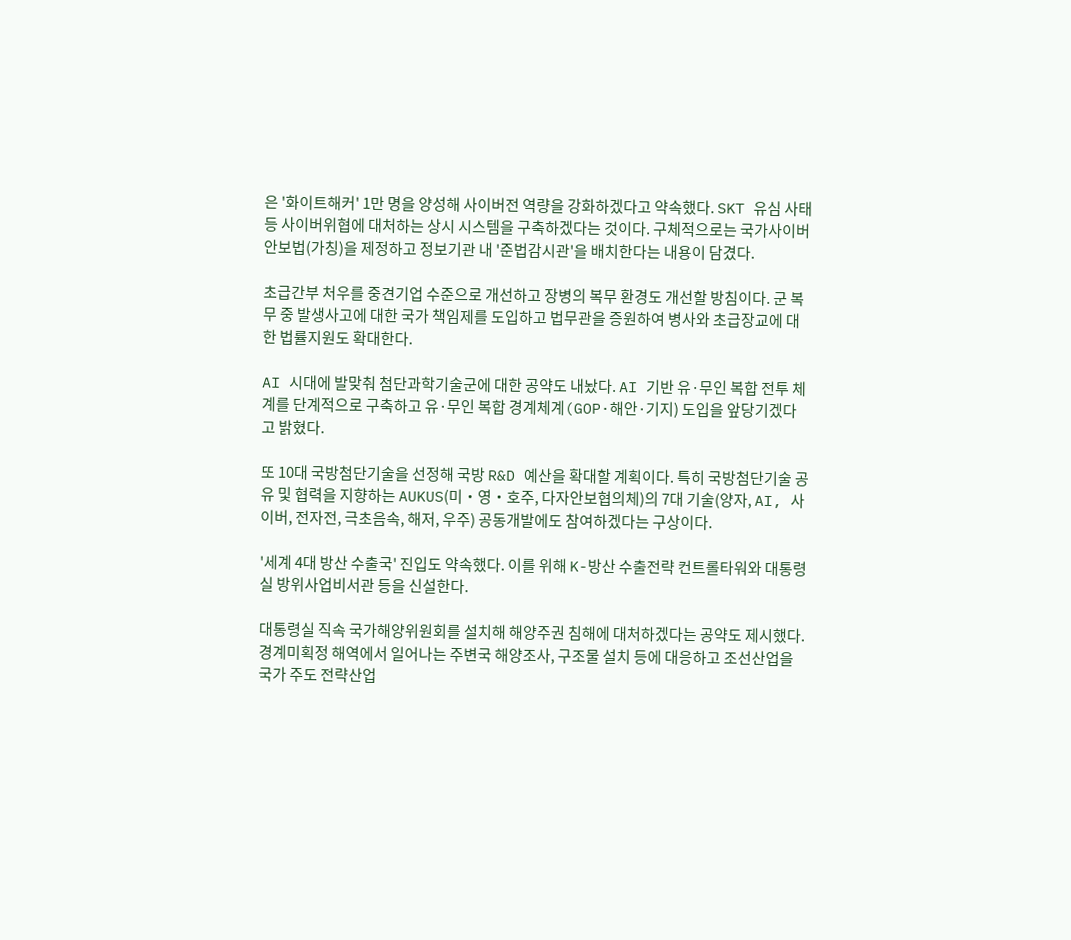은 '화이트해커' 1만 명을 양성해 사이버전 역량을 강화하겠다고 약속했다. SKT 유심 사태 등 사이버위협에 대처하는 상시 시스템을 구축하겠다는 것이다. 구체적으로는 국가사이버안보법(가칭)을 제정하고 정보기관 내 '준법감시관'을 배치한다는 내용이 담겼다.

초급간부 처우를 중견기업 수준으로 개선하고 장병의 복무 환경도 개선할 방침이다. 군 복무 중 발생사고에 대한 국가 책임제를 도입하고 법무관을 증원하여 병사와 초급장교에 대한 법률지원도 확대한다.

AI 시대에 발맞춰 첨단과학기술군에 대한 공약도 내놨다. AI 기반 유·무인 복합 전투 체계를 단계적으로 구축하고 유·무인 복합 경계체계(GOP·해안·기지) 도입을 앞당기겠다고 밝혔다.

또 10대 국방첨단기술을 선정해 국방 R&D 예산을 확대할 계획이다. 특히 국방첨단기술 공유 및 협력을 지향하는 AUKUS(미‧영‧호주, 다자안보협의체)의 7대 기술(양자, AI, 사이버, 전자전, 극초음속, 해저, 우주) 공동개발에도 참여하겠다는 구상이다.

'세계 4대 방산 수출국' 진입도 약속했다. 이를 위해 K-방산 수출전략 컨트롤타워와 대통령실 방위사업비서관 등을 신설한다.

대통령실 직속 국가해양위원회를 설치해 해양주권 침해에 대처하겠다는 공약도 제시했다. 경계미획정 해역에서 일어나는 주변국 해양조사, 구조물 설치 등에 대응하고 조선산업을 국가 주도 전략산업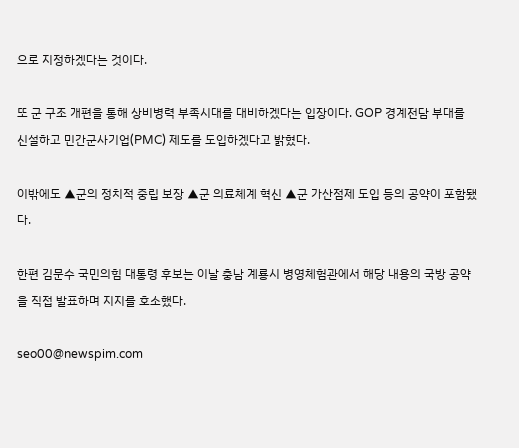으로 지정하겠다는 것이다.

또 군 구조 개편을 통해 상비병력 부족시대를 대비하겠다는 입장이다. GOP 경계전담 부대를 신설하고 민간군사기업(PMC) 제도를 도입하겠다고 밝혔다.

이밖에도 ▲군의 정치적 중립 보장 ▲군 의료체계 혁신 ▲군 가산점제 도입 등의 공약이 포함됐다.

한편 김문수 국민의힘 대통령 후보는 이날 충남 계룡시 병영체험관에서 해당 내용의 국방 공약을 직접 발표하며 지지를 호소했다.

seo00@newspim.com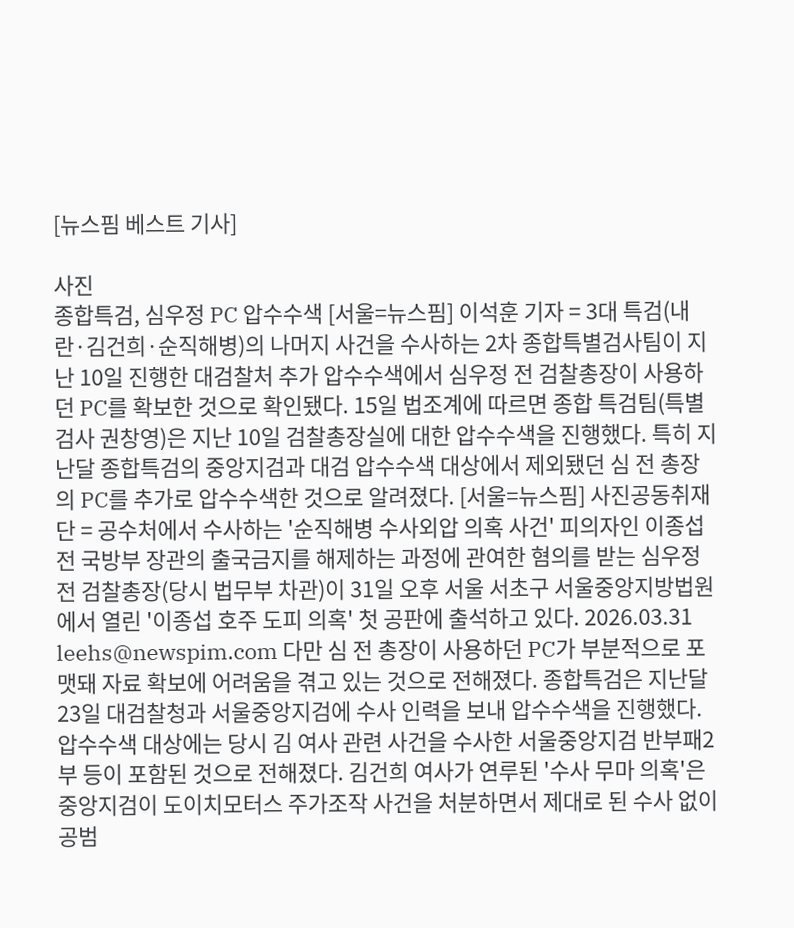[뉴스핌 베스트 기사]

사진
종합특검, 심우정 PC 압수수색 [서울=뉴스핌] 이석훈 기자 = 3대 특검(내란·김건희·순직해병)의 나머지 사건을 수사하는 2차 종합특별검사팀이 지난 10일 진행한 대검찰처 추가 압수수색에서 심우정 전 검찰총장이 사용하던 PC를 확보한 것으로 확인됐다. 15일 법조계에 따르면 종합 특검팀(특별검사 권창영)은 지난 10일 검찰총장실에 대한 압수수색을 진행했다. 특히 지난달 종합특검의 중앙지검과 대검 압수수색 대상에서 제외됐던 심 전 총장의 PC를 추가로 압수수색한 것으로 알려졌다. [서울=뉴스핌] 사진공동취재단 = 공수처에서 수사하는 '순직해병 수사외압 의혹 사건' 피의자인 이종섭 전 국방부 장관의 출국금지를 해제하는 과정에 관여한 혐의를 받는 심우정 전 검찰총장(당시 법무부 차관)이 31일 오후 서울 서초구 서울중앙지방법원에서 열린 '이종섭 호주 도피 의혹' 첫 공판에 출석하고 있다. 2026.03.31 leehs@newspim.com 다만 심 전 총장이 사용하던 PC가 부분적으로 포맷돼 자료 확보에 어려움을 겪고 있는 것으로 전해졌다. 종합특검은 지난달 23일 대검찰청과 서울중앙지검에 수사 인력을 보내 압수수색을 진행했다. 압수수색 대상에는 당시 김 여사 관련 사건을 수사한 서울중앙지검 반부패2부 등이 포함된 것으로 전해졌다. 김건희 여사가 연루된 '수사 무마 의혹'은 중앙지검이 도이치모터스 주가조작 사건을 처분하면서 제대로 된 수사 없이 공범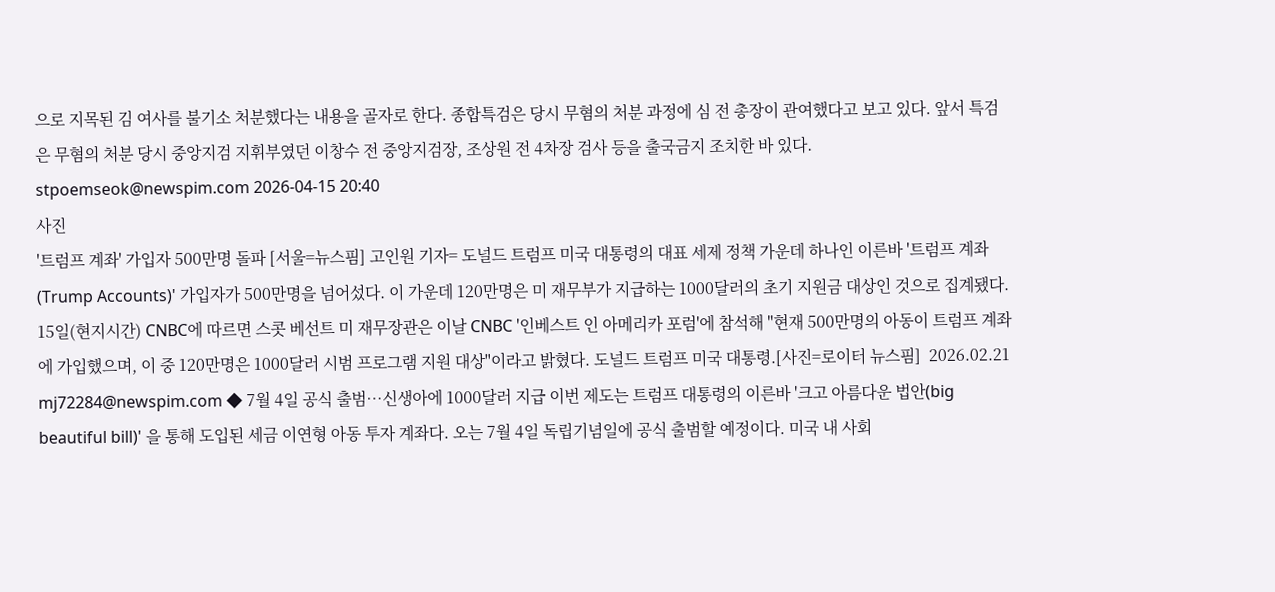으로 지목된 김 여사를 불기소 처분했다는 내용을 골자로 한다. 종합특검은 당시 무혐의 처분 과정에 심 전 총장이 관여했다고 보고 있다. 앞서 특검은 무혐의 처분 당시 중앙지검 지휘부였던 이창수 전 중앙지검장, 조상원 전 4차장 검사 등을 출국금지 조치한 바 있다. stpoemseok@newspim.com 2026-04-15 20:40
사진
'트럼프 계좌' 가입자 500만명 돌파 [서울=뉴스핌] 고인원 기자= 도널드 트럼프 미국 대통령의 대표 세제 정책 가운데 하나인 이른바 '트럼프 계좌(Trump Accounts)' 가입자가 500만명을 넘어섰다. 이 가운데 120만명은 미 재무부가 지급하는 1000달러의 초기 지원금 대상인 것으로 집계됐다. 15일(현지시간) CNBC에 따르면 스콧 베선트 미 재무장관은 이날 CNBC '인베스트 인 아메리카 포럼'에 참석해 "현재 500만명의 아동이 트럼프 계좌에 가입했으며, 이 중 120만명은 1000달러 시범 프로그램 지원 대상"이라고 밝혔다. 도널드 트럼프 미국 대통령.[사진=로이터 뉴스핌]  2026.02.21 mj72284@newspim.com ◆ 7월 4일 공식 출범…신생아에 1000달러 지급 이번 제도는 트럼프 대통령의 이른바 '크고 아름다운 법안(big beautiful bill)' 을 통해 도입된 세금 이연형 아동 투자 계좌다. 오는 7월 4일 독립기념일에 공식 출범할 예정이다. 미국 내 사회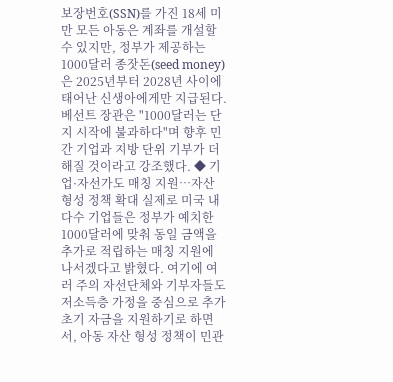보장번호(SSN)를 가진 18세 미만 모든 아동은 계좌를 개설할 수 있지만, 정부가 제공하는 1000달러 종잣돈(seed money) 은 2025년부터 2028년 사이에 태어난 신생아에게만 지급된다. 베선트 장관은 "1000달러는 단지 시작에 불과하다"며 향후 민간 기업과 지방 단위 기부가 더해질 것이라고 강조했다. ◆ 기업·자선가도 매칭 지원…자산 형성 정책 확대 실제로 미국 내 다수 기업들은 정부가 예치한 1000달러에 맞춰 동일 금액을 추가로 적립하는 매칭 지원에 나서겠다고 밝혔다. 여기에 여러 주의 자선단체와 기부자들도 저소득층 가정을 중심으로 추가 초기 자금을 지원하기로 하면서, 아동 자산 형성 정책이 민관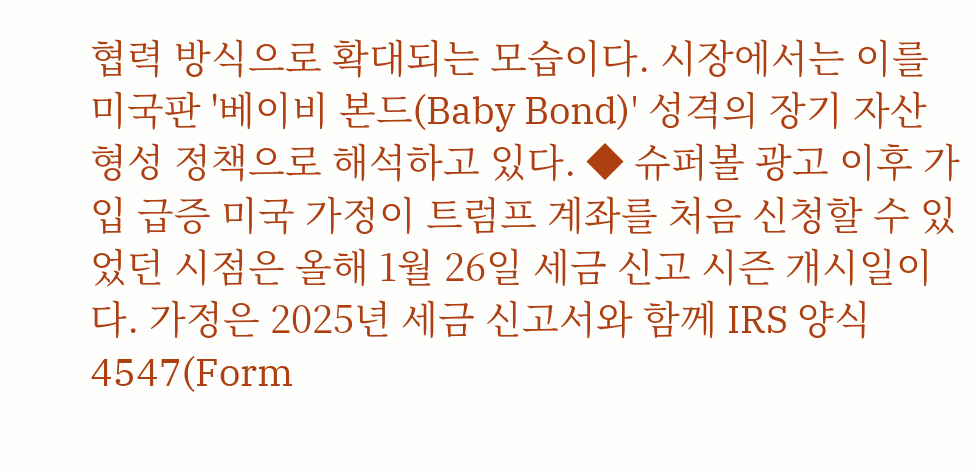협력 방식으로 확대되는 모습이다. 시장에서는 이를 미국판 '베이비 본드(Baby Bond)' 성격의 장기 자산 형성 정책으로 해석하고 있다. ◆ 슈퍼볼 광고 이후 가입 급증 미국 가정이 트럼프 계좌를 처음 신청할 수 있었던 시점은 올해 1월 26일 세금 신고 시즌 개시일이다. 가정은 2025년 세금 신고서와 함께 IRS 양식 4547(Form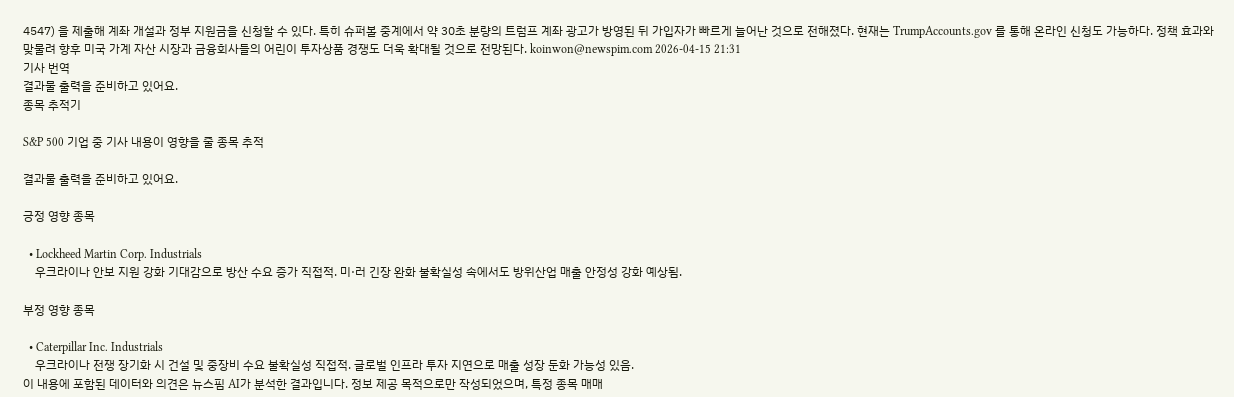4547) 을 제출해 계좌 개설과 정부 지원금을 신청할 수 있다. 특히 슈퍼볼 중계에서 약 30초 분량의 트럼프 계좌 광고가 방영된 뒤 가입자가 빠르게 늘어난 것으로 전해졌다. 현재는 TrumpAccounts.gov 를 통해 온라인 신청도 가능하다. 정책 효과와 맞물려 향후 미국 가계 자산 시장과 금융회사들의 어린이 투자상품 경쟁도 더욱 확대될 것으로 전망된다. koinwon@newspim.com 2026-04-15 21:31
기사 번역
결과물 출력을 준비하고 있어요.
종목 추적기

S&P 500 기업 중 기사 내용이 영향을 줄 종목 추적

결과물 출력을 준비하고 있어요.

긍정 영향 종목

  • Lockheed Martin Corp. Industrials
    우크라이나 안보 지원 강화 기대감으로 방산 수요 증가 직접적. 미·러 긴장 완화 불확실성 속에서도 방위산업 매출 안정성 강화 예상됨.

부정 영향 종목

  • Caterpillar Inc. Industrials
    우크라이나 전쟁 장기화 시 건설 및 중장비 수요 불확실성 직접적. 글로벌 인프라 투자 지연으로 매출 성장 둔화 가능성 있음.
이 내용에 포함된 데이터와 의견은 뉴스핌 AI가 분석한 결과입니다. 정보 제공 목적으로만 작성되었으며, 특정 종목 매매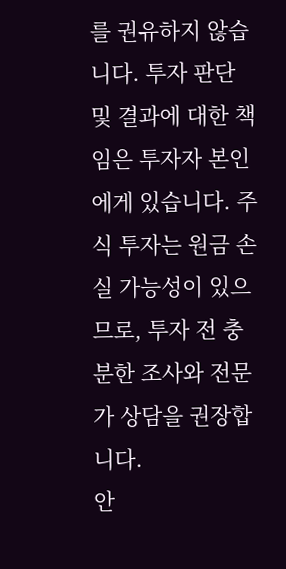를 권유하지 않습니다. 투자 판단 및 결과에 대한 책임은 투자자 본인에게 있습니다. 주식 투자는 원금 손실 가능성이 있으므로, 투자 전 충분한 조사와 전문가 상담을 권장합니다.
안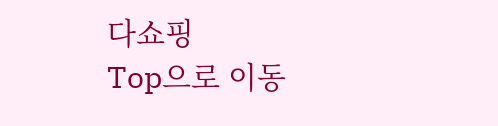다쇼핑
Top으로 이동